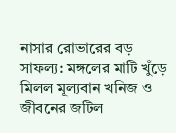নাসার রোভারের বড় সাফল্য: মঙ্গলের মাটি খুঁড়ে মিলল মূল্যবান খনিজ ও জীবনের জটিল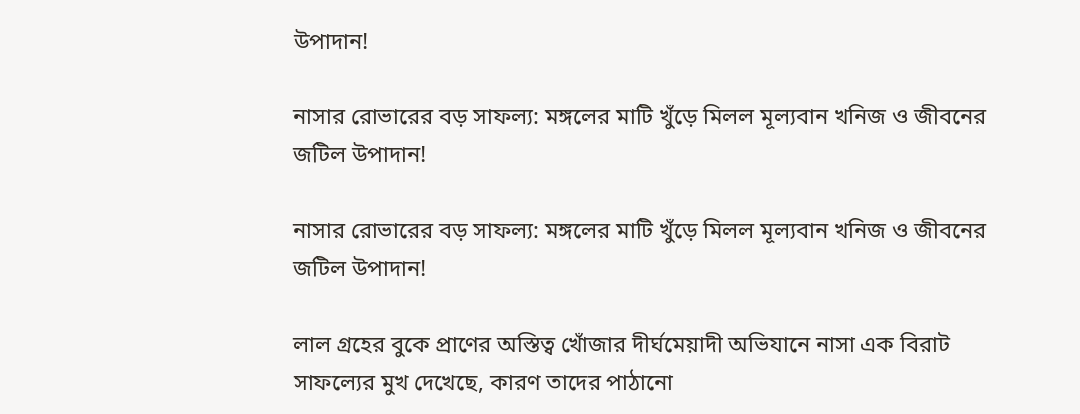উপাদান!

নাসার রোভারের বড় সাফল্য: মঙ্গলের মাটি খুঁড়ে মিলল মূল্যবান খনিজ ও জীবনের জটিল উপাদান!

নাসার রোভারের বড় সাফল্য: মঙ্গলের মাটি খুঁড়ে মিলল মূল্যবান খনিজ ও জীবনের জটিল উপাদান!

লাল গ্রহের বুকে প্রাণের অস্তিত্ব খোঁজার দীর্ঘমেয়াদী অভিযানে নাসা এক বিরাট সাফল্যের মুখ দেখেছে, কারণ তাদের পাঠানো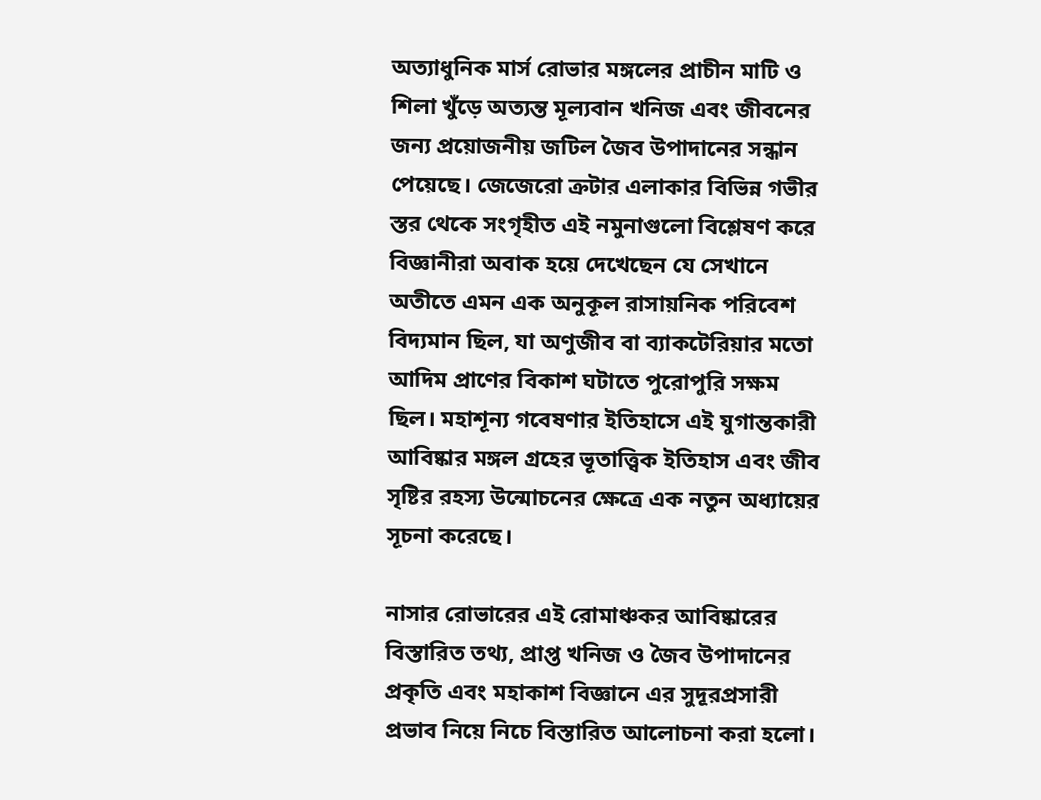অত্যাধুনিক মার্স রোভার মঙ্গলের প্রাচীন মাটি ও শিলা খুঁড়ে অত্যন্ত মূল্যবান খনিজ এবং জীবনের জন্য প্রয়োজনীয় জটিল জৈব উপাদানের সন্ধান পেয়েছে। জেজেরো ক্রটার এলাকার বিভিন্ন গভীর স্তর থেকে সংগৃহীত এই নমুনাগুলো বিশ্লেষণ করে বিজ্ঞানীরা অবাক হয়ে দেখেছেন যে সেখানে অতীতে এমন এক অনুকূল রাসায়নিক পরিবেশ বিদ্যমান ছিল, যা অণুজীব বা ব্যাকটেরিয়ার মতো আদিম প্রাণের বিকাশ ঘটাতে পুরোপুরি সক্ষম ছিল। মহাশূন্য গবেষণার ইতিহাসে এই যুগান্তকারী আবিষ্কার মঙ্গল গ্রহের ভূতাত্ত্বিক ইতিহাস এবং জীব সৃষ্টির রহস্য উন্মোচনের ক্ষেত্রে এক নতুন অধ্যায়ের সূচনা করেছে।

নাসার রোভারের এই রোমাঞ্চকর আবিষ্কারের বিস্তারিত তথ্য, প্রাপ্ত খনিজ ও জৈব উপাদানের প্রকৃতি এবং মহাকাশ বিজ্ঞানে এর সুদূরপ্রসারী প্রভাব নিয়ে নিচে বিস্তারিত আলোচনা করা হলো।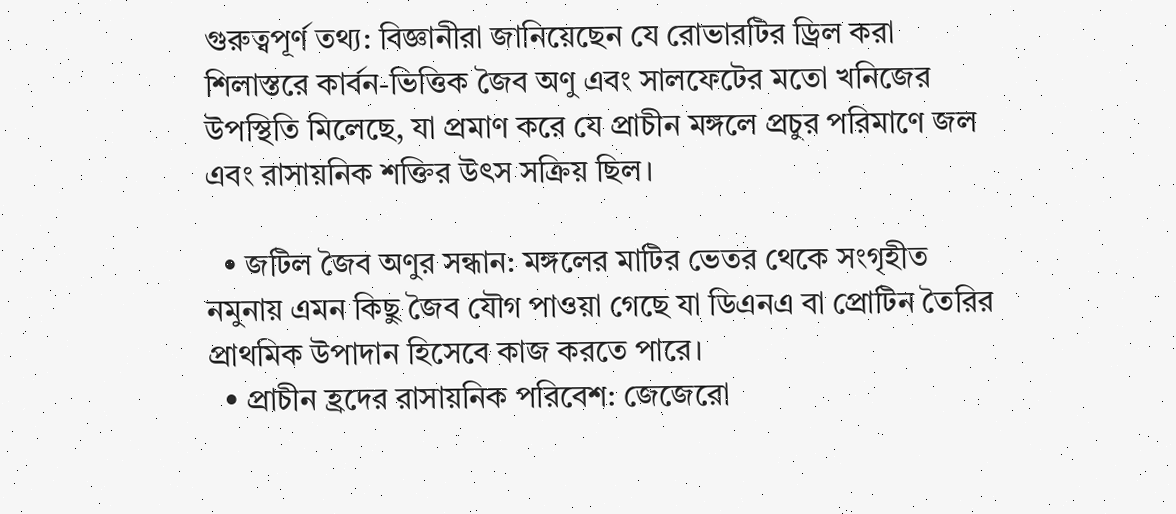গুরুত্বপূর্ণ তথ্য: বিজ্ঞানীরা জানিয়েছেন যে রোভারটির ড্রিল করা শিলাস্তরে কার্বন-ভিত্তিক জৈব অণু এবং সালফেটের মতো খনিজের উপস্থিতি মিলেছে, যা প্রমাণ করে যে প্রাচীন মঙ্গলে প্রচুর পরিমাণে জল এবং রাসায়নিক শক্তির উৎস সক্রিয় ছিল।

  • জটিল জৈব অণুর সন্ধান: মঙ্গলের মাটির ভেতর থেকে সংগৃহীত নমুনায় এমন কিছু জৈব যৌগ পাওয়া গেছে যা ডিএনএ বা প্রোটিন তৈরির প্রাথমিক উপাদান হিসেবে কাজ করতে পারে।
  • প্রাচীন হ্রদের রাসায়নিক পরিবেশ: জেজেরো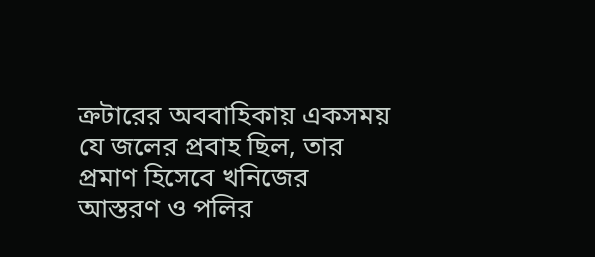ক্রটারের অববাহিকায় একসময় যে জলের প্রবাহ ছিল, তার প্রমাণ হিসেবে খনিজের আস্তরণ ও পলির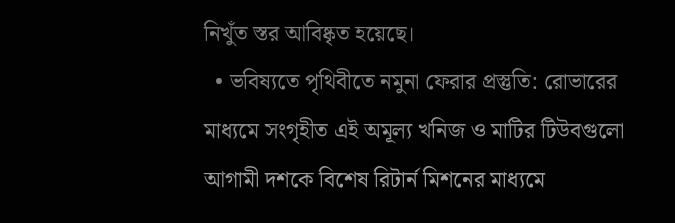নিখুঁত স্তর আবিষ্কৃত হয়েছে।
  • ভবিষ্যতে পৃথিবীতে নমুনা ফেরার প্রস্তুতি: রোভারের মাধ্যমে সংগৃহীত এই অমূল্য খনিজ ও মাটির টিউবগুলো আগামী দশকে বিশেষ রিটার্ন মিশনের মাধ্যমে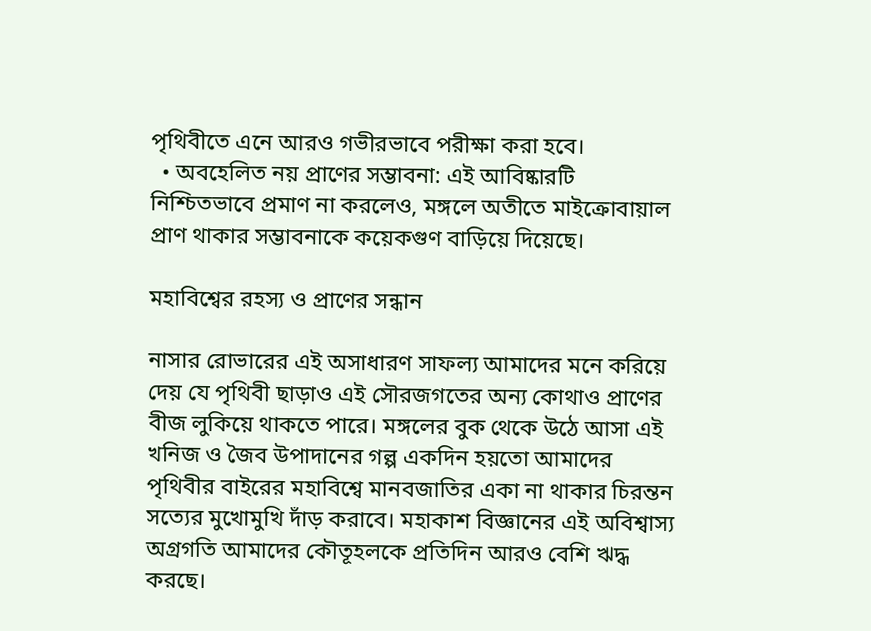পৃথিবীতে এনে আরও গভীরভাবে পরীক্ষা করা হবে।
  • অবহেলিত নয় প্রাণের সম্ভাবনা: এই আবিষ্কারটি নিশ্চিতভাবে প্রমাণ না করলেও, মঙ্গলে অতীতে মাইক্রোবায়াল প্রাণ থাকার সম্ভাবনাকে কয়েকগুণ বাড়িয়ে দিয়েছে।

মহাবিশ্বের রহস্য ও প্রাণের সন্ধান

নাসার রোভারের এই অসাধারণ সাফল্য আমাদের মনে করিয়ে দেয় যে পৃথিবী ছাড়াও এই সৌরজগতের অন্য কোথাও প্রাণের বীজ লুকিয়ে থাকতে পারে। মঙ্গলের বুক থেকে উঠে আসা এই খনিজ ও জৈব উপাদানের গল্প একদিন হয়তো আমাদের পৃথিবীর বাইরের মহাবিশ্বে মানবজাতির একা না থাকার চিরন্তন সত্যের মুখোমুখি দাঁড় করাবে। মহাকাশ বিজ্ঞানের এই অবিশ্বাস্য অগ্রগতি আমাদের কৌতূহলকে প্রতিদিন আরও বেশি ঋদ্ধ করছে।